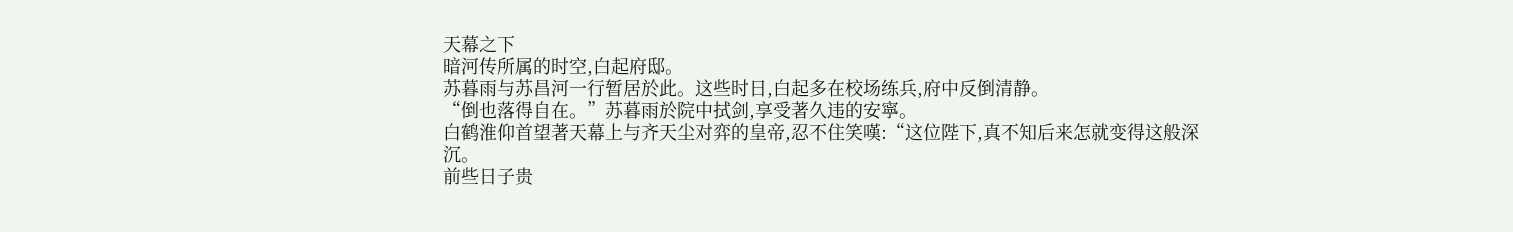天幕之下
暗河传所属的时空,白起府邸。
苏暮雨与苏昌河一行暂居於此。这些时日,白起多在校场练兵,府中反倒清静。
“倒也落得自在。”苏暮雨於院中拭剑,享受著久违的安寧。
白鹤淮仰首望著天幕上与齐天尘对弈的皇帝,忍不住笑嘆:“这位陛下,真不知后来怎就变得这般深沉。
前些日子贵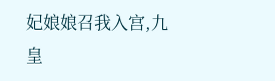妃娘娘召我入宫,九皇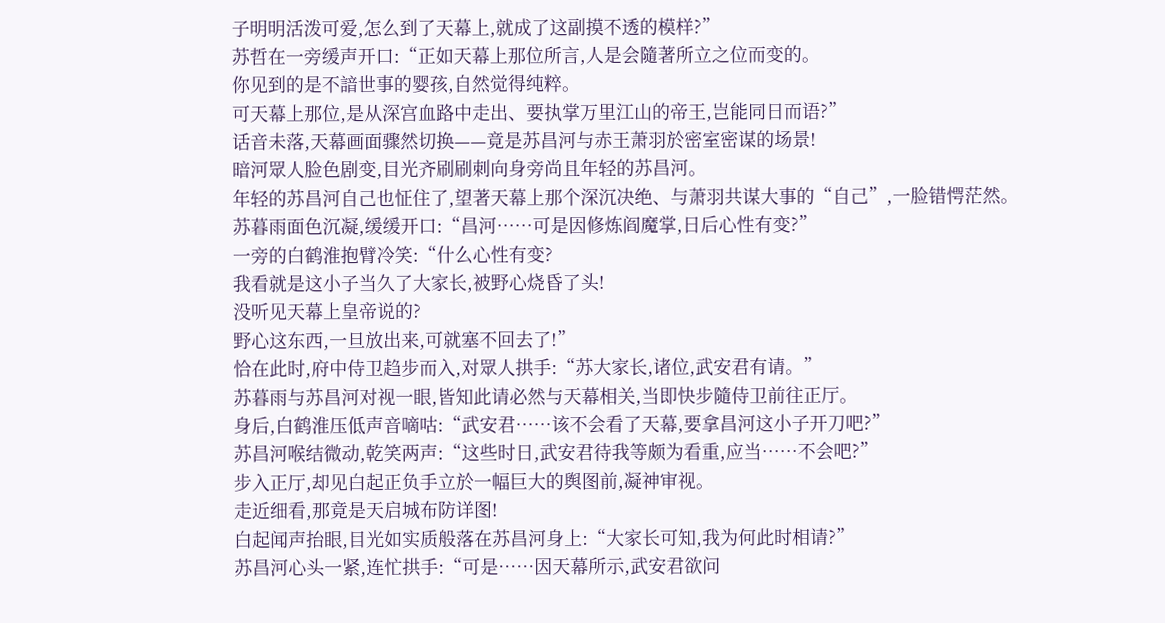子明明活泼可爱,怎么到了天幕上,就成了这副摸不透的模样?”
苏哲在一旁缓声开口:“正如天幕上那位所言,人是会隨著所立之位而变的。
你见到的是不諳世事的婴孩,自然觉得纯粹。
可天幕上那位,是从深宫血路中走出、要执掌万里江山的帝王,岂能同日而语?”
话音未落,天幕画面骤然切换——竟是苏昌河与赤王萧羽於密室密谋的场景!
暗河眾人脸色剧变,目光齐刷刷刺向身旁尚且年轻的苏昌河。
年轻的苏昌河自己也怔住了,望著天幕上那个深沉决绝、与萧羽共谋大事的“自己”,一脸错愕茫然。
苏暮雨面色沉凝,缓缓开口:“昌河……可是因修炼阎魔掌,日后心性有变?”
一旁的白鹤淮抱臂冷笑:“什么心性有变?
我看就是这小子当久了大家长,被野心烧昏了头!
没听见天幕上皇帝说的?
野心这东西,一旦放出来,可就塞不回去了!”
恰在此时,府中侍卫趋步而入,对眾人拱手:“苏大家长,诸位,武安君有请。”
苏暮雨与苏昌河对视一眼,皆知此请必然与天幕相关,当即快步隨侍卫前往正厅。
身后,白鹤淮压低声音嘀咕:“武安君……该不会看了天幕,要拿昌河这小子开刀吧?”
苏昌河喉结微动,乾笑两声:“这些时日,武安君待我等颇为看重,应当……不会吧?”
步入正厅,却见白起正负手立於一幅巨大的舆图前,凝神审视。
走近细看,那竟是天启城布防详图!
白起闻声抬眼,目光如实质般落在苏昌河身上:“大家长可知,我为何此时相请?”
苏昌河心头一紧,连忙拱手:“可是……因天幕所示,武安君欲问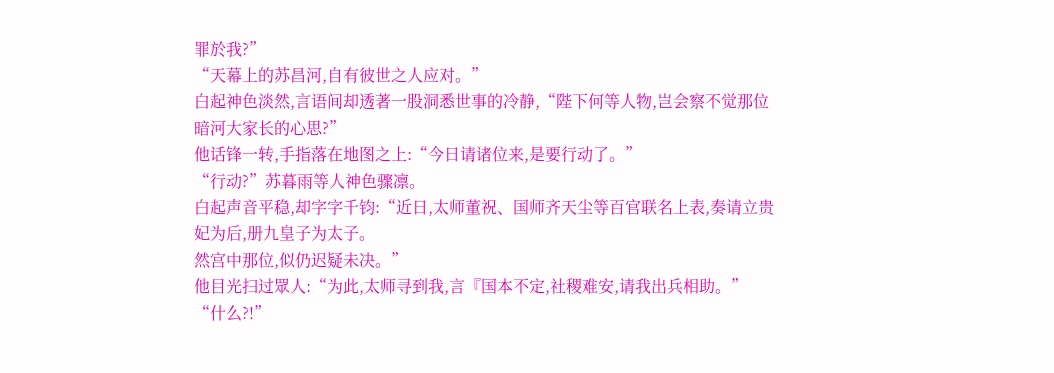罪於我?”
“天幕上的苏昌河,自有彼世之人应对。”
白起神色淡然,言语间却透著一股洞悉世事的冷静,“陛下何等人物,岂会察不觉那位暗河大家长的心思?”
他话锋一转,手指落在地图之上:“今日请诸位来,是要行动了。”
“行动?”苏暮雨等人神色骤凛。
白起声音平稳,却字字千钧:“近日,太师董祝、国师齐天尘等百官联名上表,奏请立贵妃为后,册九皇子为太子。
然宫中那位,似仍迟疑未决。”
他目光扫过眾人:“为此,太师寻到我,言『国本不定,社稷难安,请我出兵相助。”
“什么?!”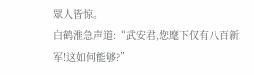眾人皆惊。
白鹤淮急声道:“武安君,您麾下仅有八百新军!这如何能够?”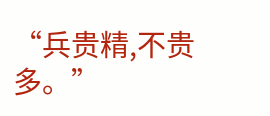“兵贵精,不贵多。”